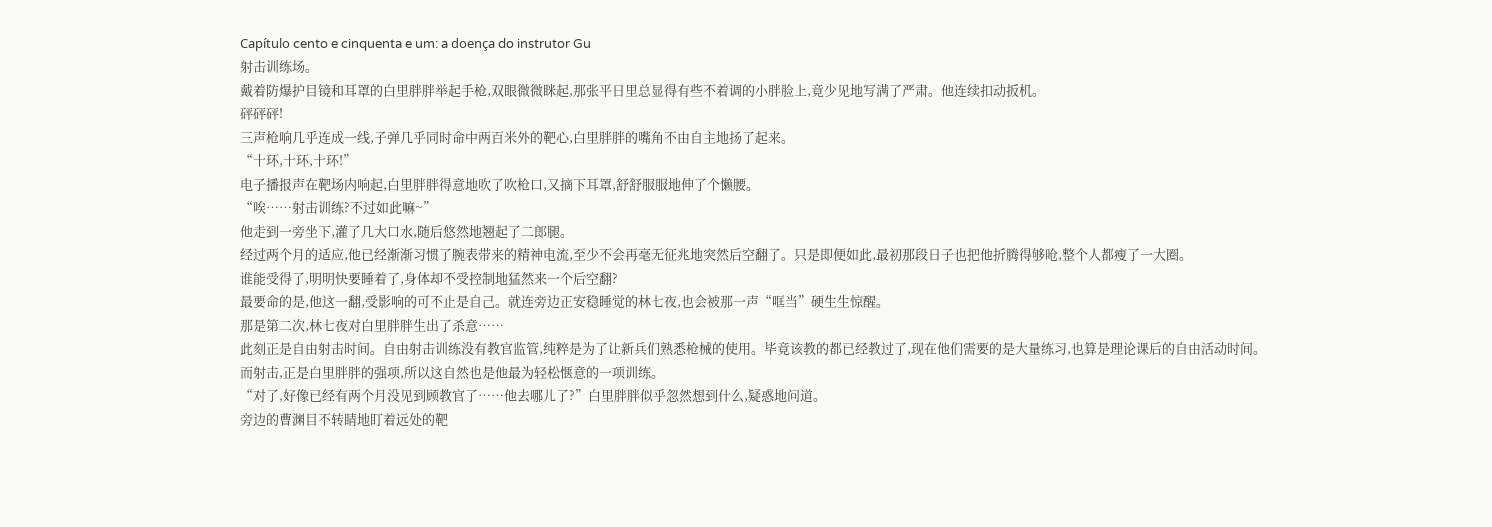Capítulo cento e cinquenta e um: a doença do instrutor Gu
射击训练场。
戴着防爆护目镜和耳罩的白里胖胖举起手枪,双眼微微眯起,那张平日里总显得有些不着调的小胖脸上,竟少见地写满了严肃。他连续扣动扳机。
砰砰砰!
三声枪响几乎连成一线,子弹几乎同时命中两百米外的靶心,白里胖胖的嘴角不由自主地扬了起来。
“十环,十环,十环!”
电子播报声在靶场内响起,白里胖胖得意地吹了吹枪口,又摘下耳罩,舒舒服服地伸了个懒腰。
“唉……射击训练?不过如此嘛~”
他走到一旁坐下,灌了几大口水,随后悠然地翘起了二郎腿。
经过两个月的适应,他已经渐渐习惯了腕表带来的精神电流,至少不会再毫无征兆地突然后空翻了。只是即便如此,最初那段日子也把他折腾得够呛,整个人都瘦了一大圈。
谁能受得了,明明快要睡着了,身体却不受控制地猛然来一个后空翻?
最要命的是,他这一翻,受影响的可不止是自己。就连旁边正安稳睡觉的林七夜,也会被那一声“哐当”硬生生惊醒。
那是第二次,林七夜对白里胖胖生出了杀意……
此刻正是自由射击时间。自由射击训练没有教官监管,纯粹是为了让新兵们熟悉枪械的使用。毕竟该教的都已经教过了,现在他们需要的是大量练习,也算是理论课后的自由活动时间。
而射击,正是白里胖胖的强项,所以这自然也是他最为轻松惬意的一项训练。
“对了,好像已经有两个月没见到顾教官了……他去哪儿了?”白里胖胖似乎忽然想到什么,疑惑地问道。
旁边的曹渊目不转睛地盯着远处的靶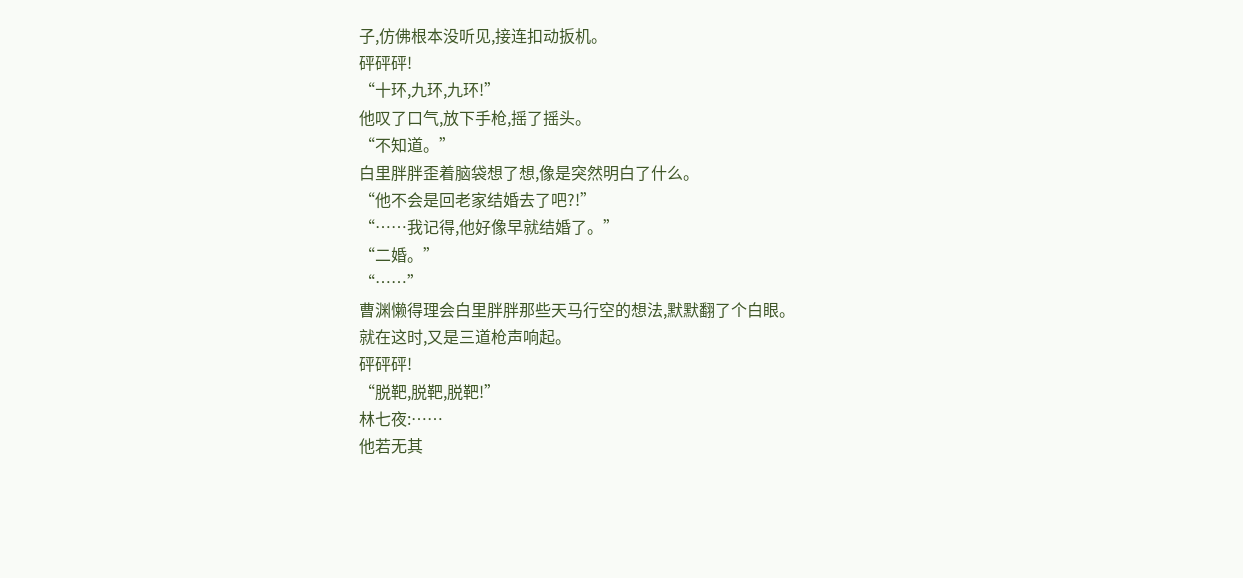子,仿佛根本没听见,接连扣动扳机。
砰砰砰!
“十环,九环,九环!”
他叹了口气,放下手枪,摇了摇头。
“不知道。”
白里胖胖歪着脑袋想了想,像是突然明白了什么。
“他不会是回老家结婚去了吧?!”
“……我记得,他好像早就结婚了。”
“二婚。”
“……”
曹渊懒得理会白里胖胖那些天马行空的想法,默默翻了个白眼。
就在这时,又是三道枪声响起。
砰砰砰!
“脱靶,脱靶,脱靶!”
林七夜:……
他若无其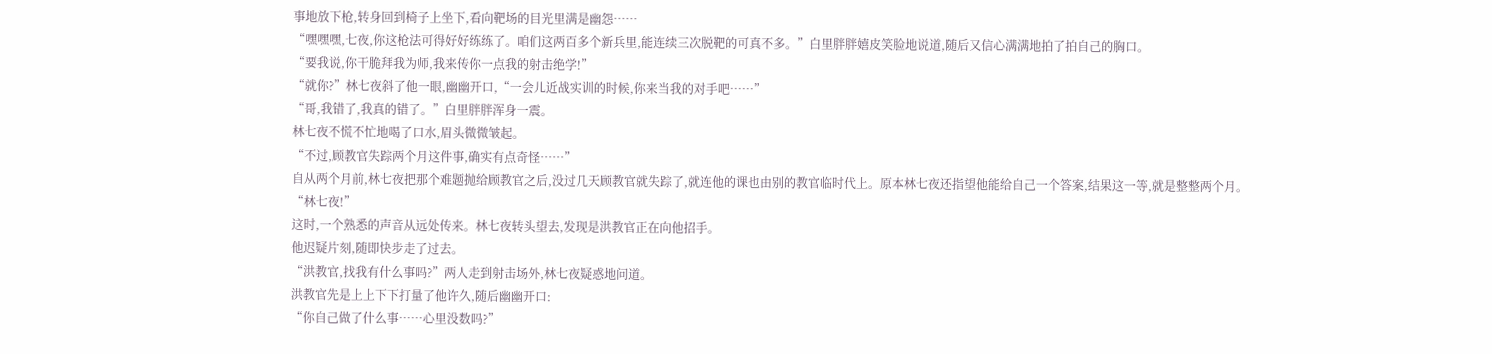事地放下枪,转身回到椅子上坐下,看向靶场的目光里满是幽怨……
“嘿嘿嘿,七夜,你这枪法可得好好练练了。咱们这两百多个新兵里,能连续三次脱靶的可真不多。”白里胖胖嬉皮笑脸地说道,随后又信心满满地拍了拍自己的胸口。
“要我说,你干脆拜我为师,我来传你一点我的射击绝学!”
“就你?”林七夜斜了他一眼,幽幽开口,“一会儿近战实训的时候,你来当我的对手吧……”
“哥,我错了,我真的错了。”白里胖胖浑身一震。
林七夜不慌不忙地喝了口水,眉头微微皱起。
“不过,顾教官失踪两个月这件事,确实有点奇怪……”
自从两个月前,林七夜把那个难题抛给顾教官之后,没过几天顾教官就失踪了,就连他的课也由别的教官临时代上。原本林七夜还指望他能给自己一个答案,结果这一等,就是整整两个月。
“林七夜!”
这时,一个熟悉的声音从远处传来。林七夜转头望去,发现是洪教官正在向他招手。
他迟疑片刻,随即快步走了过去。
“洪教官,找我有什么事吗?”两人走到射击场外,林七夜疑惑地问道。
洪教官先是上上下下打量了他许久,随后幽幽开口:
“你自己做了什么事……心里没数吗?”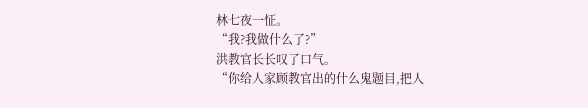林七夜一怔。
“我?我做什么了?”
洪教官长长叹了口气。
“你给人家顾教官出的什么鬼题目,把人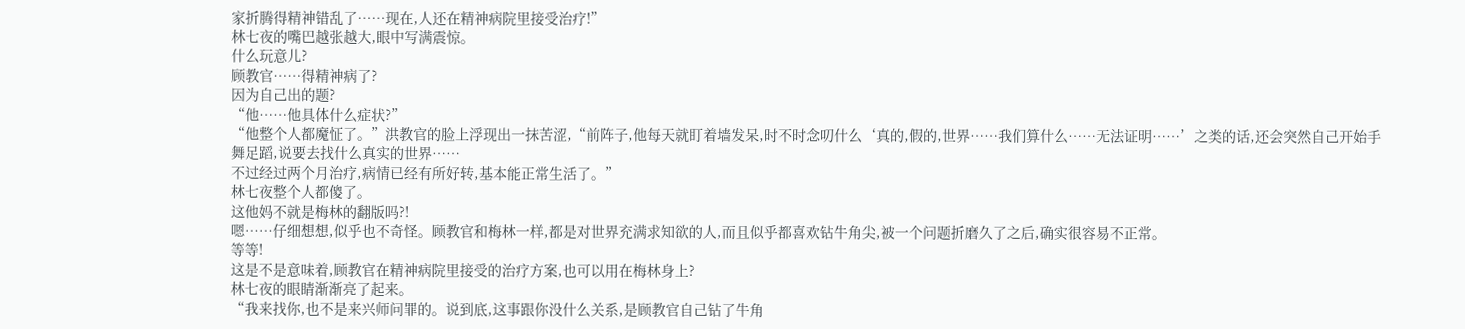家折腾得精神错乱了……现在,人还在精神病院里接受治疗!”
林七夜的嘴巴越张越大,眼中写满震惊。
什么玩意儿?
顾教官……得精神病了?
因为自己出的题?
“他……他具体什么症状?”
“他整个人都魔怔了。”洪教官的脸上浮现出一抹苦涩,“前阵子,他每天就盯着墙发呆,时不时念叨什么‘真的,假的,世界……我们算什么……无法证明……’之类的话,还会突然自己开始手舞足蹈,说要去找什么真实的世界……
不过经过两个月治疗,病情已经有所好转,基本能正常生活了。”
林七夜整个人都傻了。
这他妈不就是梅林的翻版吗?!
嗯……仔细想想,似乎也不奇怪。顾教官和梅林一样,都是对世界充满求知欲的人,而且似乎都喜欢钻牛角尖,被一个问题折磨久了之后,确实很容易不正常。
等等!
这是不是意味着,顾教官在精神病院里接受的治疗方案,也可以用在梅林身上?
林七夜的眼睛渐渐亮了起来。
“我来找你,也不是来兴师问罪的。说到底,这事跟你没什么关系,是顾教官自己钻了牛角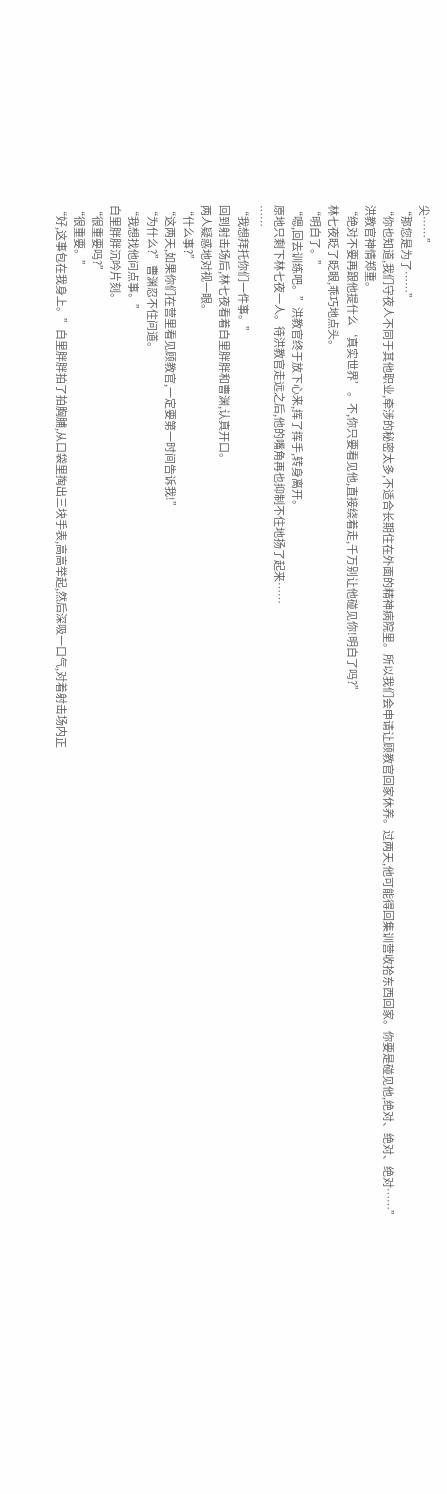尖……”
“那您是为了……”
“你也知道,我们守夜人不同于其他职业,牵涉的秘密太多,不适合长期住在外面的精神病院里。所以我们会申请让顾教官回家休养。过两天,他可能得回集训营收拾东西回家。你要是碰见他,绝对、绝对、绝对……”
洪教官神情郑重。
“绝对不要再跟他提什么‘真实世界’。不,你只要看见他,直接绕着走,千万别让他碰见你!明白了吗?”
林七夜眨了眨眼,乖巧地点头。
“明白了。”
“嗯,回去训练吧。”洪教官终于放下心来,挥了挥手,转身离开。
原地只剩下林七夜一人。待洪教官走远之后,他的嘴角再也抑制不住地扬了起来……
……
“我想拜托你们一件事。”
回到射击场后,林七夜看着白里胖胖和曹渊,认真开口。
两人疑惑地对视一眼。
“什么事?”
“这两天,如果你们在营里看见顾教官,一定要第一时间告诉我!”
“为什么?”曹渊忍不住问道。
“我想找他问点事。”
白里胖胖沉吟片刻。
“很重要吗?”
“很重要。”
“好,这事包在我身上。”白里胖胖拍了拍胸脯,从口袋里掏出三块手表,高高举起,然后深吸一口气,对着射击场内正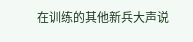在训练的其他新兵大声说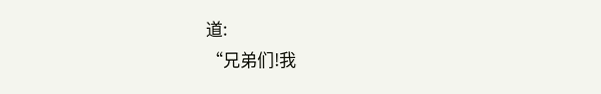道:
“兄弟们!我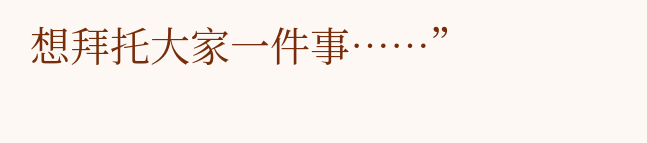想拜托大家一件事……”